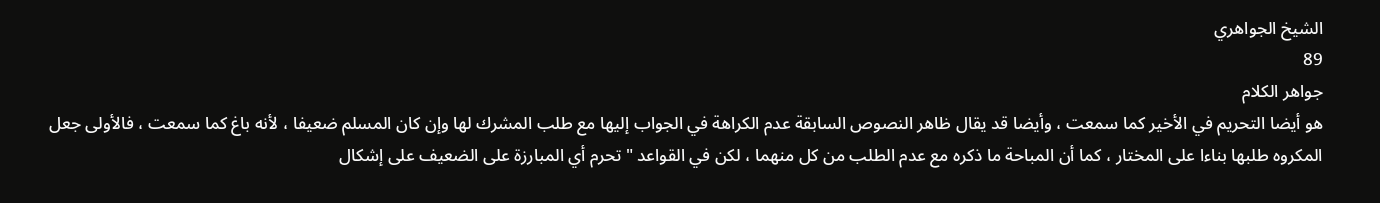الشيخ الجواهري
89
جواهر الكلام
هو أيضا التحريم في الأخير كما سمعت ، وأيضا قد يقال ظاهر النصوص السابقة عدم الكراهة في الجواب إليها مع طلب المشرك لها وإن كان المسلم ضعيفا ، لأنه باغ كما سمعت ، فالأولى جعل المكروه طلبها بناءا على المختار ، كما أن المباحة ما ذكره مع عدم الطلب من كل منهما ، لكن في القواعد " تحرم أي المبارزة على الضعيف على إشكال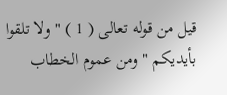قيل من قوله تعالى ( 1 ) " ولا تلقوا بأيديكم " ومن عموم الخطاب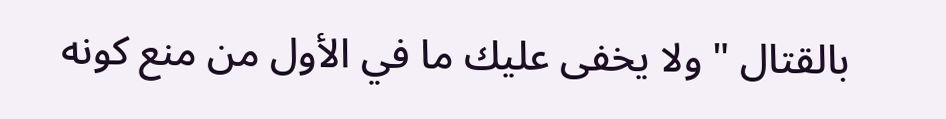بالقتال " ولا يخفى عليك ما في الأول من منع كونه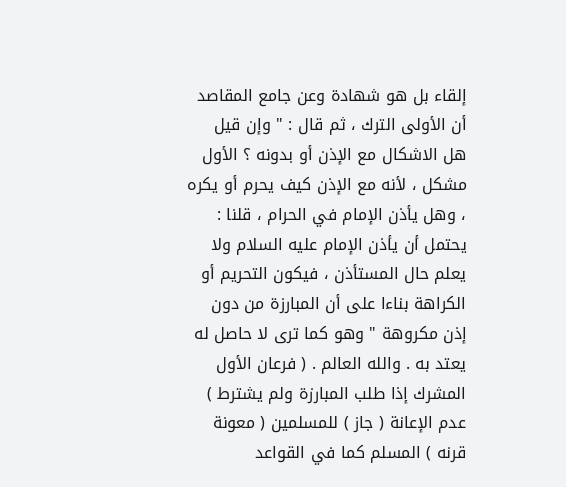إلقاء بل هو شهادة وعن جامع المقاصد أن الأولى الترك ، ثم قال : " وإن قيل هل الاشكال مع الإذن أو بدونه ؟ الأول مشكل ، لأنه مع الإذن كيف يحرم أو يكره ، وهل يأذن الإمام في الحرام ، قلنا : يحتمل أن يأذن الإمام عليه السلام ولا يعلم حال المستأذن ، فيكون التحريم أو الكراهة بناءا على أن المبارزة من دون إذن مكروهة " وهو كما ترى لا حاصل له يعتد به . والله العالم . ( فرعان الأول المشرك إذا طلب المبارزة ولم يشترط ) عدم الإعانة ( جاز ) للمسلمين ( معونة قرنه ) المسلم كما في القواعد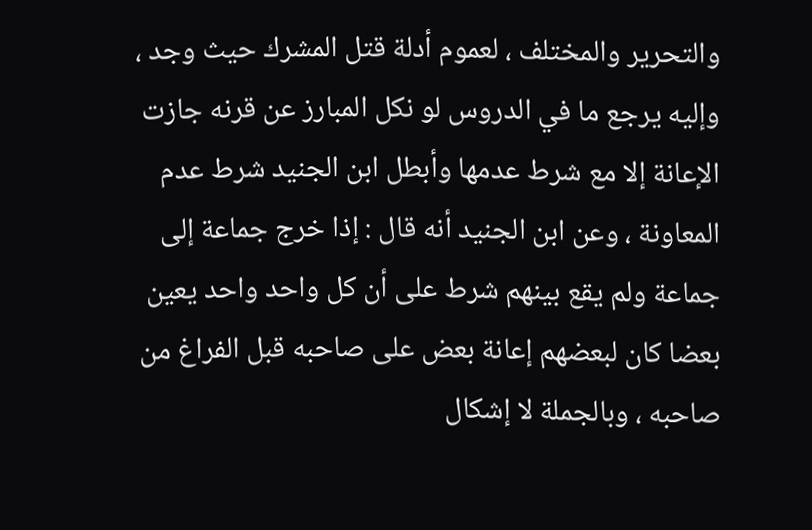والتحرير والمختلف ، لعموم أدلة قتل المشرك حيث وجد ، وإليه يرجع ما في الدروس لو نكل المبارز عن قرنه جازت الإعانة إلا مع شرط عدمها وأبطل ابن الجنيد شرط عدم المعاونة ، وعن ابن الجنيد أنه قال : إذا خرج جماعة إلى جماعة ولم يقع بينهم شرط على أن كل واحد واحد يعين بعضا كان لبعضهم إعانة بعض على صاحبه قبل الفراغ من صاحبه ، وبالجملة لا إشكال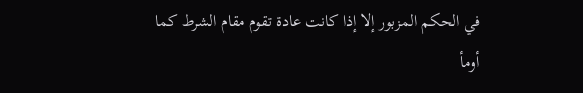في الحكم المزبور إلا إذا كانت عادة تقوم مقام الشرط كما أومأ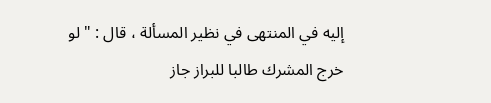إليه في المنتهى في نظير المسألة ، قال : " لو خرج المشرك طالبا للبراز جاز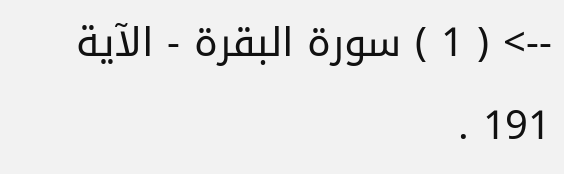--> ( 1 ) سورة البقرة - الآية 191 .